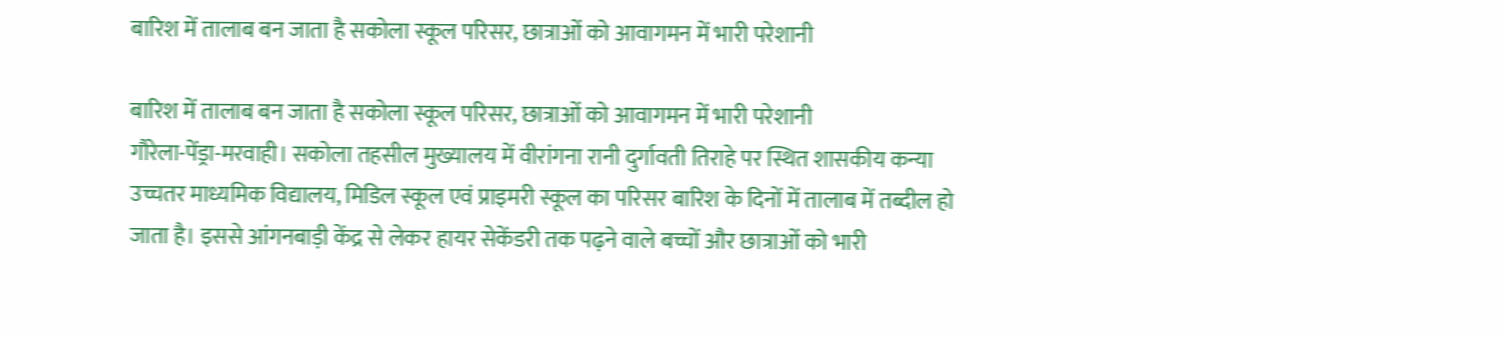बारिश में तालाब बन जाता है सकोला स्कूल परिसर, छात्राओं को आवागमन में भारी परेशानी

बारिश में तालाब बन जाता है सकोला स्कूल परिसर, छात्राओं को आवागमन में भारी परेशानी
गौरेला-पेंड्रा-मरवाही। सकोला तहसील मुख्यालय में वीरांगना रानी दुर्गावती तिराहे पर स्थित शासकीय कन्या उच्चतर माध्यमिक विद्यालय, मिडिल स्कूल एवं प्राइमरी स्कूल का परिसर बारिश के दिनों में तालाब में तब्दील हो जाता है। इससे आंगनबाड़ी केंद्र से लेकर हायर सेकेंडरी तक पढ़ने वाले बच्चों और छात्राओं को भारी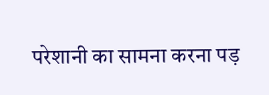परेशानी का सामना करना पड़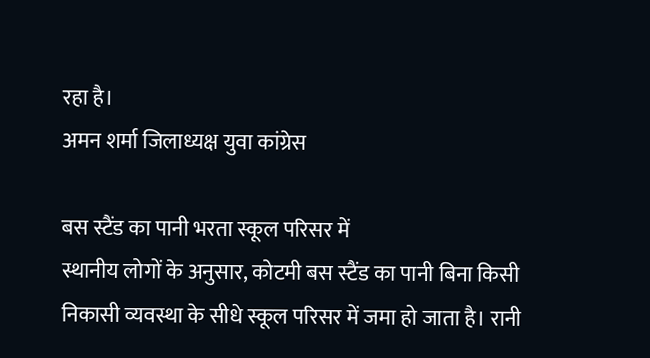रहा है।
अमन शर्मा जिलाध्यक्ष युवा कांग्रेस

बस स्टैंड का पानी भरता स्कूल परिसर में
स्थानीय लोगों के अनुसार, कोटमी बस स्टैंड का पानी बिना किसी निकासी व्यवस्था के सीधे स्कूल परिसर में जमा हो जाता है। रानी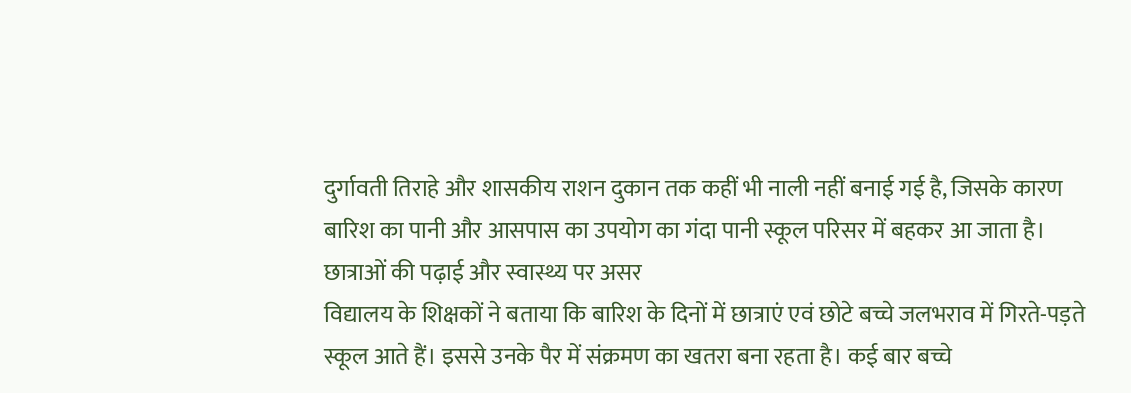दुर्गावती तिराहे और शासकीय राशन दुकान तक कहीं भी नाली नहीं बनाई गई है, जिसके कारण बारिश का पानी और आसपास का उपयोग का गंदा पानी स्कूल परिसर में बहकर आ जाता है।
छात्राओं की पढ़ाई और स्वास्थ्य पर असर
विद्यालय के शिक्षकों ने बताया कि बारिश के दिनों में छात्राएं एवं छोटे बच्चे जलभराव में गिरते-पड़ते स्कूल आते हैं। इससे उनके पैर में संक्रमण का खतरा बना रहता है। कई बार बच्चे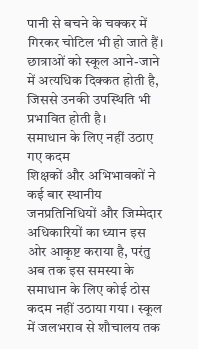पानी से बचने के चक्कर में गिरकर चोटिल भी हो जाते हैं। छात्राओं को स्कूल आने-जाने में अत्यधिक दिक्कत होती है, जिससे उनकी उपस्थिति भी प्रभावित होती है।
समाधान के लिए नहीं उठाए गए कदम
शिक्षकों और अभिभावकों ने कई बार स्थानीय जनप्रतिनिधियों और जिम्मेदार अधिकारियों का ध्यान इस ओर आकृष्ट कराया है, परंतु अब तक इस समस्या के समाधान के लिए कोई ठोस कदम नहीं उठाया गया। स्कूल में जलभराव से शौचालय तक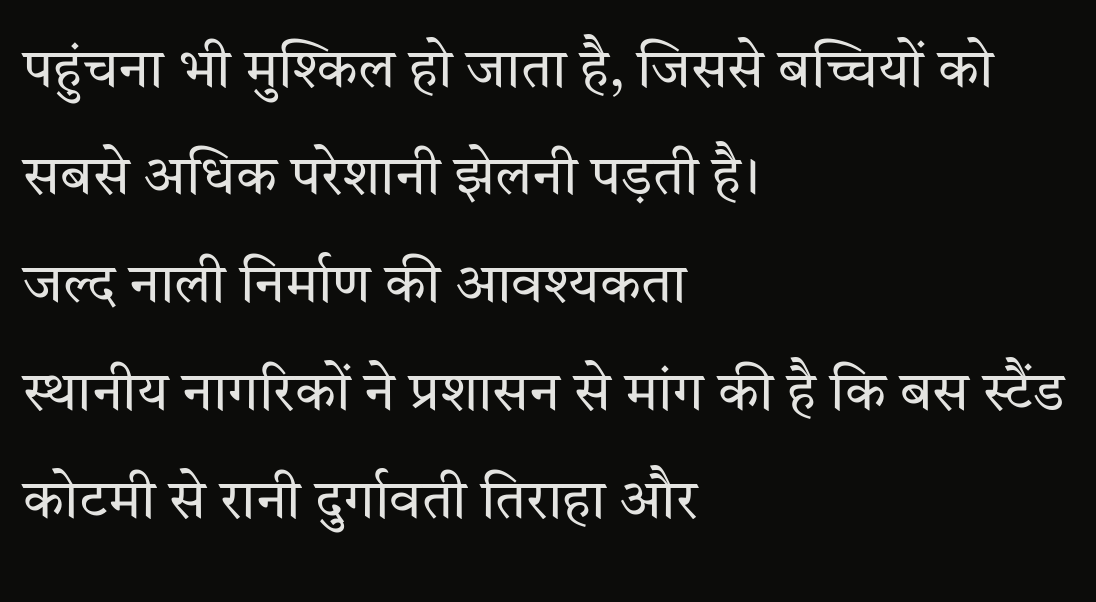पहुंचना भी मुश्किल हो जाता है, जिससे बच्चियों को सबसे अधिक परेशानी झेलनी पड़ती है।
जल्द नाली निर्माण की आवश्यकता
स्थानीय नागरिकों ने प्रशासन से मांग की है कि बस स्टैंड कोटमी से रानी दुर्गावती तिराहा और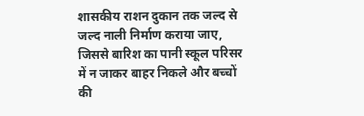शासकीय राशन दुकान तक जल्द से जल्द नाली निर्माण कराया जाए, जिससे बारिश का पानी स्कूल परिसर में न जाकर बाहर निकले और बच्चों की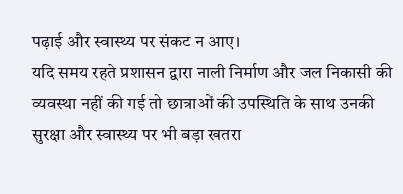पढ़ाई और स्वास्थ्य पर संकट न आए।
यदि समय रहते प्रशासन द्वारा नाली निर्माण और जल निकासी की व्यवस्था नहीं की गई तो छात्राओं की उपस्थिति के साथ उनकी सुरक्षा और स्वास्थ्य पर भी बड़ा खतरा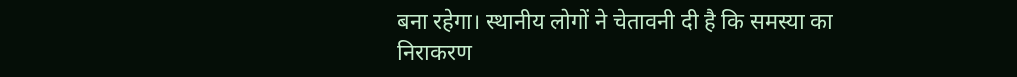बना रहेगा। स्थानीय लोगों ने चेतावनी दी है कि समस्या का निराकरण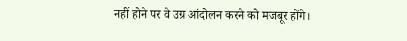नहीं होने पर वे उग्र आंदोलन करने को मजबूर होंगे।